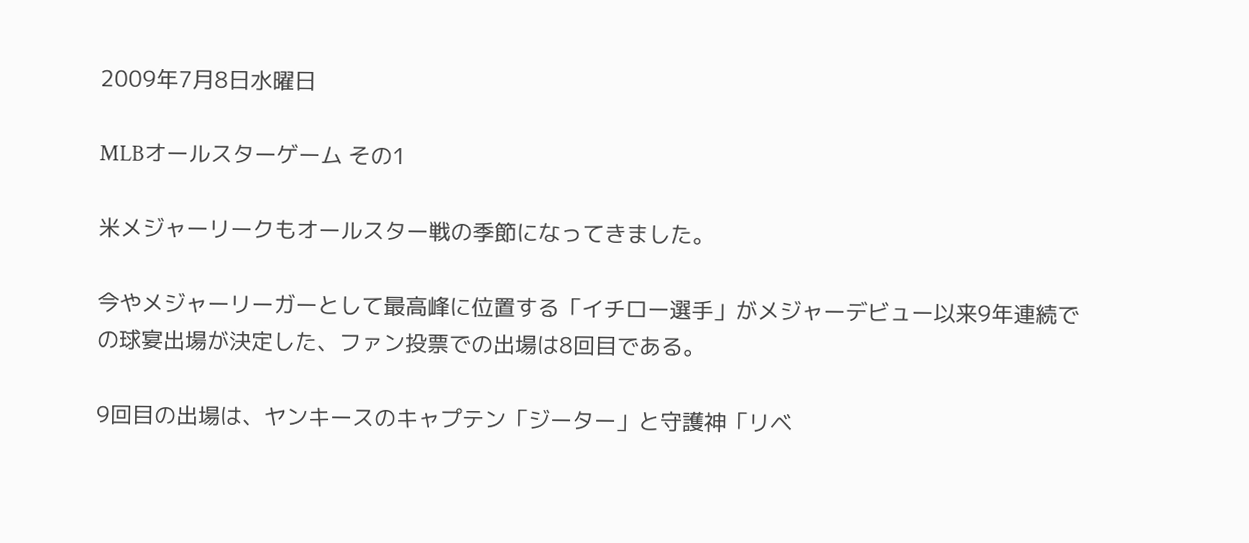2009年7月8日水曜日

MLBオールスターゲーム その1

米メジャーリークもオールスター戦の季節になってきました。

今やメジャーリーガーとして最高峰に位置する「イチロー選手」がメジャーデビュー以来9年連続での球宴出場が決定した、ファン投票での出場は8回目である。

9回目の出場は、ヤンキースのキャプテン「ジーター」と守護神「リベ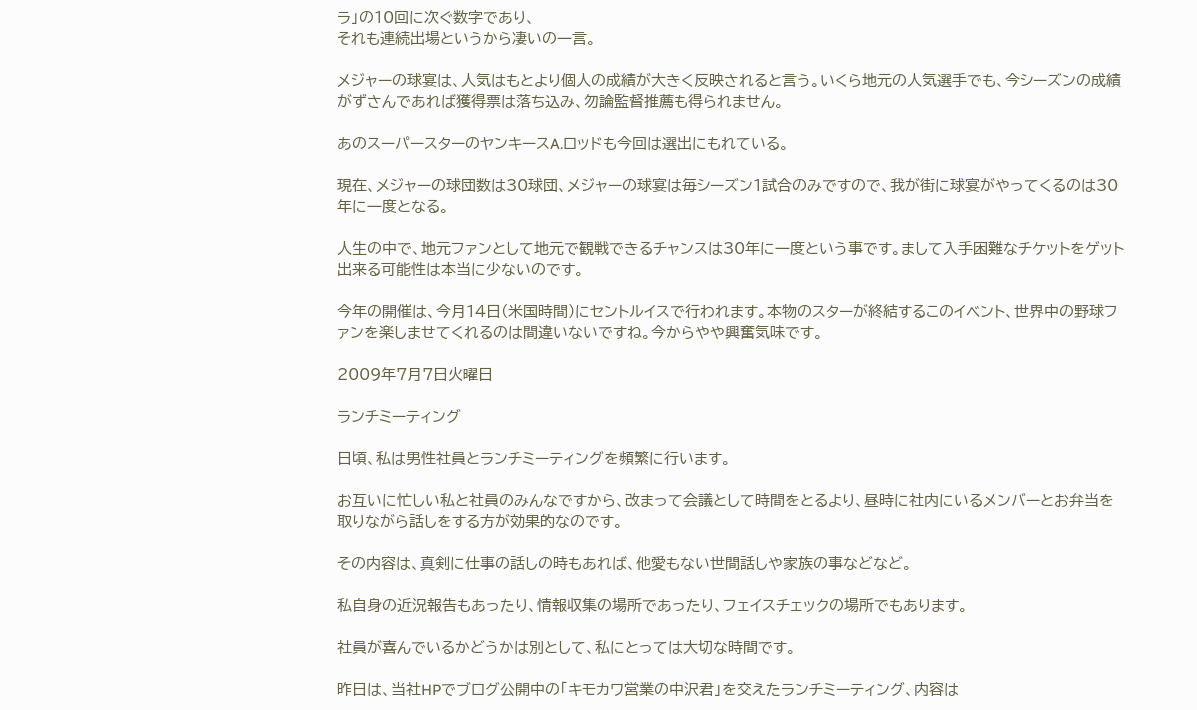ラ」の10回に次ぐ数字であり、
それも連続出場というから凄いの一言。

メジャーの球宴は、人気はもとより個人の成績が大きく反映されると言う。いくら地元の人気選手でも、今シーズンの成績がずさんであれば獲得票は落ち込み、勿論監督推薦も得られません。

あのスーパースターのヤンキースA.ロッドも今回は選出にもれている。

現在、メジャーの球団数は30球団、メジャーの球宴は毎シーズン1試合のみですので、我が街に球宴がやってくるのは30年に一度となる。

人生の中で、地元ファンとして地元で観戦できるチャンスは30年に一度という事です。まして入手困難なチケットをゲット出来る可能性は本当に少ないのです。

今年の開催は、今月14日(米国時間)にセントルイスで行われます。本物のスターが終結するこのイベント、世界中の野球ファンを楽しませてくれるのは間違いないですね。今からやや興奮気味です。

2009年7月7日火曜日

ランチミーティング

日頃、私は男性社員とランチミーティングを頻繁に行います。

お互いに忙しい私と社員のみんなですから、改まって会議として時間をとるより、昼時に社内にいるメンバーとお弁当を取りながら話しをする方が効果的なのです。

その内容は、真剣に仕事の話しの時もあれば、他愛もない世間話しや家族の事などなど。

私自身の近況報告もあったり、情報収集の場所であったり、フェイスチェックの場所でもあります。

社員が喜んでいるかどうかは別として、私にとっては大切な時間です。

昨日は、当社HPでブログ公開中の「キモカワ営業の中沢君」を交えたランチミーティング、内容は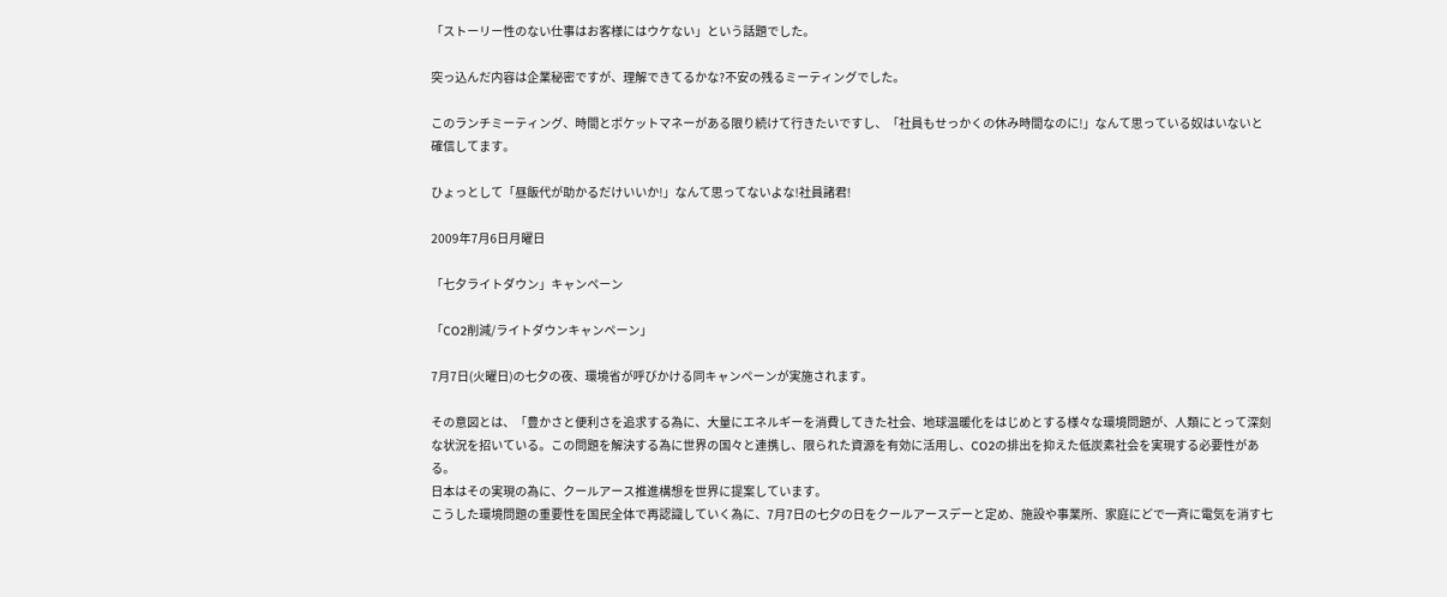「ストーリー性のない仕事はお客様にはウケない」という話題でした。

突っ込んだ内容は企業秘密ですが、理解できてるかな?不安の残るミーティングでした。

このランチミーティング、時間とポケットマネーがある限り続けて行きたいですし、「社員もせっかくの休み時間なのに!」なんて思っている奴はいないと確信してます。

ひょっとして「昼飯代が助かるだけいいか!」なんて思ってないよな!社員諸君!

2009年7月6日月曜日

「七夕ライトダウン」キャンペーン

「CO2削減/ライトダウンキャンペーン」

7月7日(火曜日)の七夕の夜、環境省が呼びかける同キャンペーンが実施されます。

その意図とは、「豊かさと便利さを追求する為に、大量にエネルギーを消費してきた社会、地球温暖化をはじめとする様々な環境問題が、人類にとって深刻な状況を招いている。この問題を解決する為に世界の国々と連携し、限られた資源を有効に活用し、CO2の排出を抑えた低炭素社会を実現する必要性がある。
日本はその実現の為に、クールアース推進構想を世界に提案しています。
こうした環境問題の重要性を国民全体で再認識していく為に、7月7日の七夕の日をクールアースデーと定め、施設や事業所、家庭にどで一斉に電気を消す七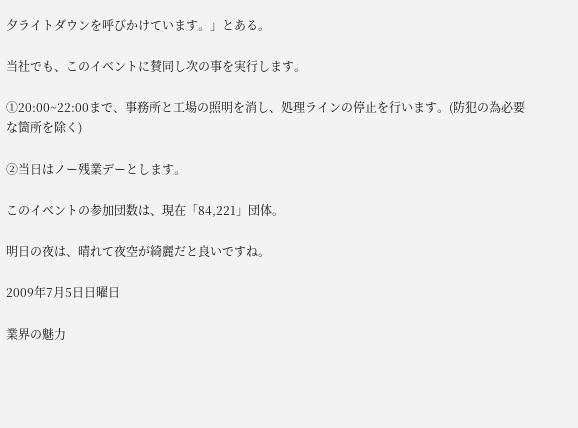夕ライトダウンを呼びかけています。」とある。

当社でも、このイベントに賛同し次の事を実行します。

①20:00~22:00まで、事務所と工場の照明を消し、処理ラインの停止を行います。(防犯の為必要な箇所を除く)

②当日はノー残業デーとします。

このイベントの参加団数は、現在「84,221」団体。

明日の夜は、晴れて夜空が綺麗だと良いですね。

2009年7月5日日曜日

業界の魅力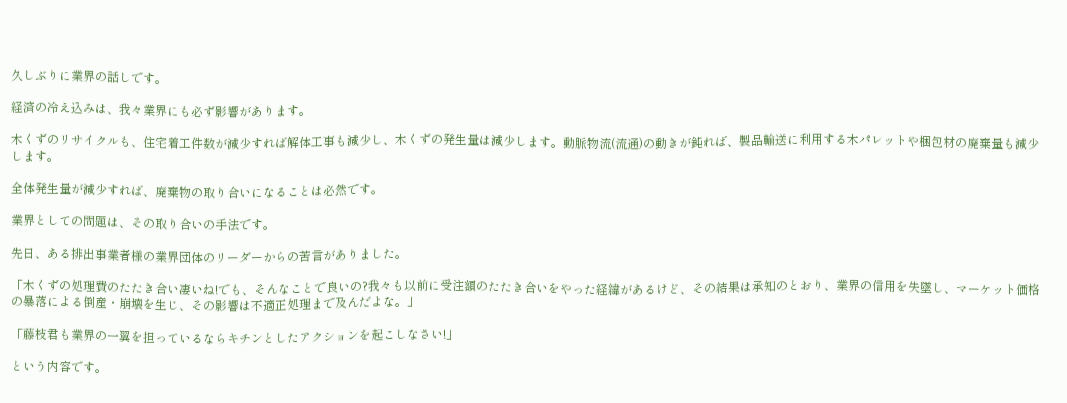久しぶりに業界の話しです。

経済の冷え込みは、我々業界にも必ず影響があります。

木くずのリサイクルも、住宅着工件数が減少すれば解体工事も減少し、木くずの発生量は減少します。動脈物流(流通)の動きが鈍れば、製品輸送に利用する木パレットや梱包材の廃棄量も減少します。

全体発生量が減少すれば、廃棄物の取り合いになることは必然です。

業界としての問題は、その取り合いの手法です。

先日、ある排出事業者様の業界団体のリーダーからの苦言がありました。

「木くずの処理費のたたき合い凄いね!でも、そんなことで良いの?我々も以前に受注額のたたき合いをやった経緯があるけど、その結果は承知のとおり、業界の信用を失墜し、マーケット価格の暴落による倒産・崩壊を生じ、その影響は不適正処理まで及んだよな。」

「藤枝君も業界の一翼を担っているならキチンとしたアクションを起こしなさい!」

という内容です。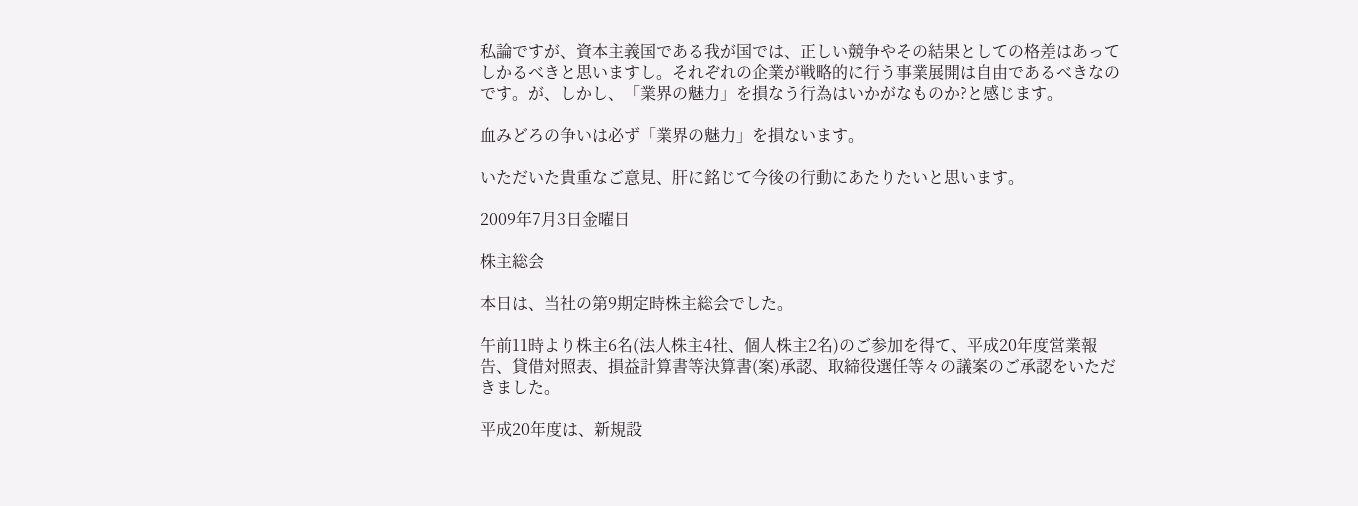私論ですが、資本主義国である我が国では、正しい競争やその結果としての格差はあってしかるべきと思いますし。それぞれの企業が戦略的に行う事業展開は自由であるべきなのです。が、しかし、「業界の魅力」を損なう行為はいかがなものか?と感じます。

血みどろの争いは必ず「業界の魅力」を損ないます。

いただいた貴重なご意見、肝に銘じて今後の行動にあたりたいと思います。

2009年7月3日金曜日

株主総会

本日は、当社の第9期定時株主総会でした。

午前11時より株主6名(法人株主4社、個人株主2名)のご参加を得て、平成20年度営業報告、貸借対照表、損益計算書等決算書(案)承認、取締役選任等々の議案のご承認をいただきました。

平成20年度は、新規設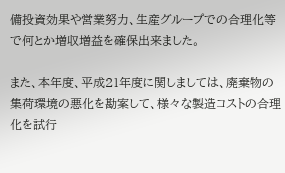備投資効果や営業努力、生産グループでの合理化等で何とか増収増益を確保出来ました。

また、本年度、平成21年度に関しましては、廃棄物の集荷環境の悪化を勘案して、様々な製造コストの合理化を試行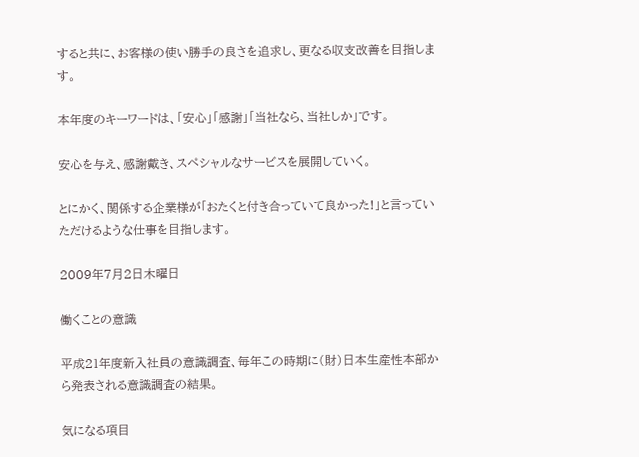すると共に、お客様の使い勝手の良さを追求し、更なる収支改善を目指します。

本年度のキーワードは、「安心」「感謝」「当社なら、当社しか」です。

安心を与え、感謝戴き、スペシャルなサービスを展開していく。

とにかく、関係する企業様が「おたくと付き合っていて良かった!」と言っていただけるような仕事を目指します。

2009年7月2日木曜日

働くことの意識

平成21年度新入社員の意識調査、毎年この時期に(財)日本生産性本部から発表される意識調査の結果。

気になる項目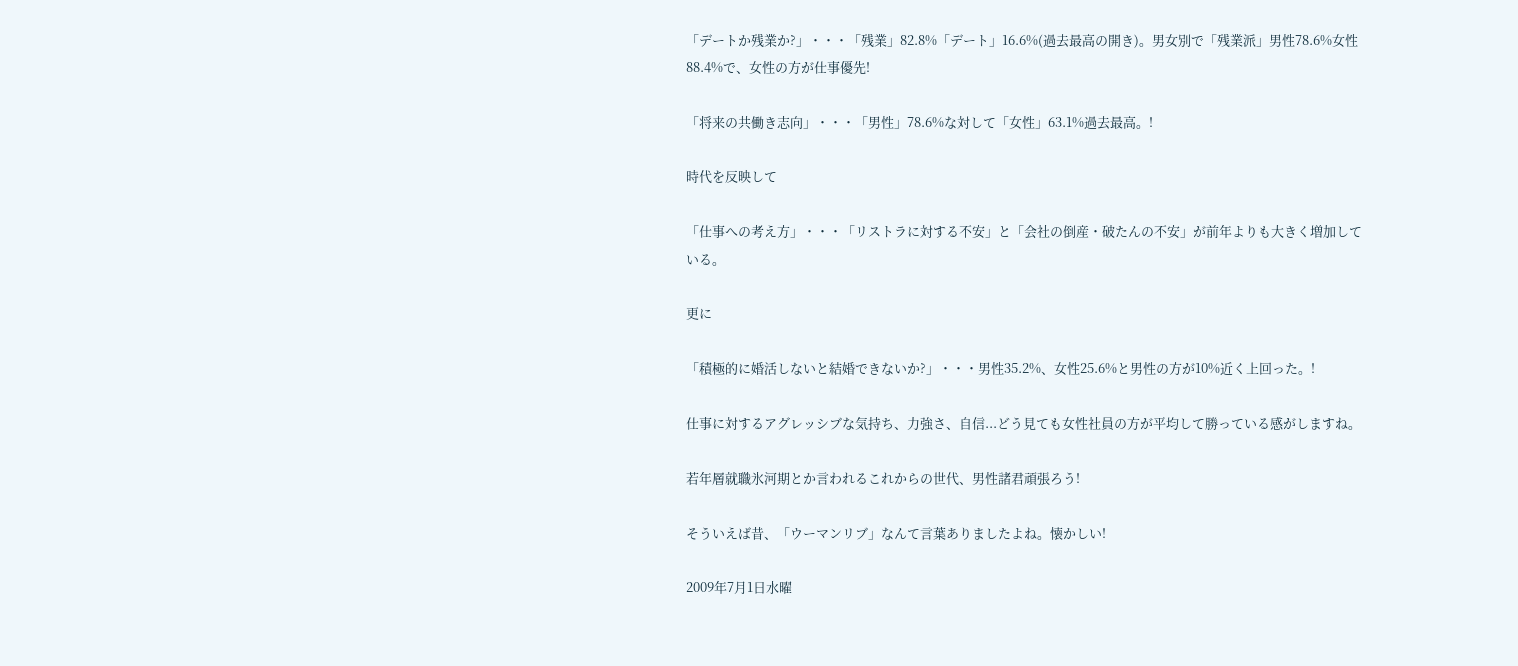「デートか残業か?」・・・「残業」82.8%「デート」16.6%(過去最高の開き)。男女別で「残業派」男性78.6%女性88.4%で、女性の方が仕事優先!

「将来の共働き志向」・・・「男性」78.6%な対して「女性」63.1%過去最高。!

時代を反映して

「仕事への考え方」・・・「リストラに対する不安」と「会社の倒産・破たんの不安」が前年よりも大きく増加している。

更に

「積極的に婚活しないと結婚できないか?」・・・男性35.2%、女性25.6%と男性の方が10%近く上回った。!

仕事に対するアグレッシブな気持ち、力強さ、自信...どう見ても女性社員の方が平均して勝っている感がしますね。

若年層就職氷河期とか言われるこれからの世代、男性諸君頑張ろう!

そういえば昔、「ウーマンリブ」なんて言葉ありましたよね。懐かしい!

2009年7月1日水曜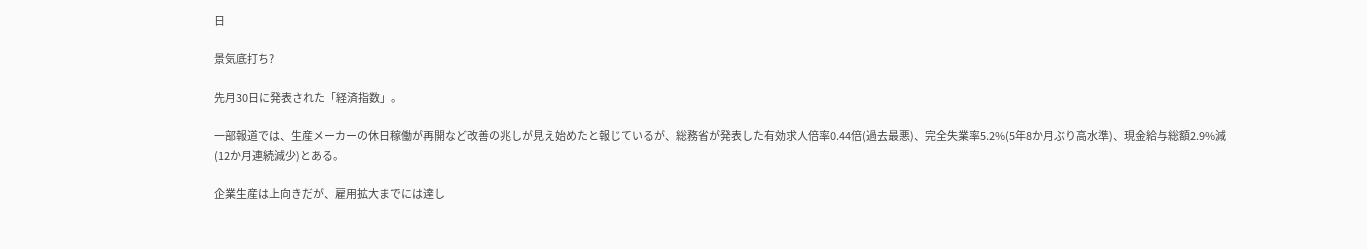日

景気底打ち?

先月30日に発表された「経済指数」。

一部報道では、生産メーカーの休日稼働が再開など改善の兆しが見え始めたと報じているが、総務省が発表した有効求人倍率0.44倍(過去最悪)、完全失業率5.2%(5年8か月ぶり高水準)、現金給与総額2.9%減(12か月連続減少)とある。

企業生産は上向きだが、雇用拡大までには達し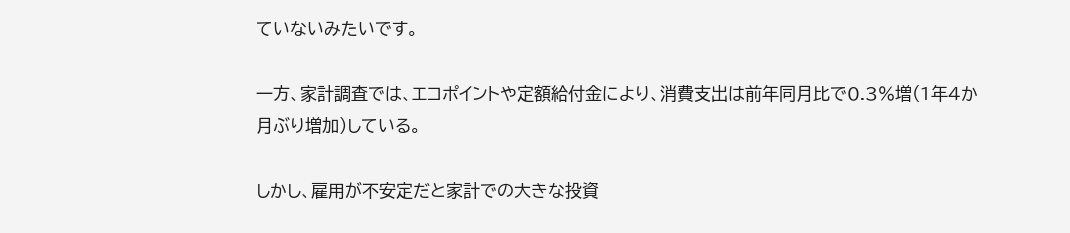ていないみたいです。

一方、家計調査では、エコポイントや定額給付金により、消費支出は前年同月比で0.3%増(1年4か月ぶり増加)している。

しかし、雇用が不安定だと家計での大きな投資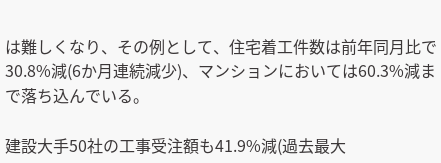は難しくなり、その例として、住宅着工件数は前年同月比で30.8%減(6か月連続減少)、マンションにおいては60.3%減まで落ち込んでいる。

建設大手50社の工事受注額も41.9%減(過去最大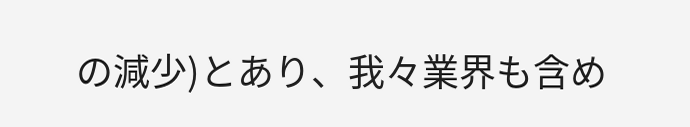の減少)とあり、我々業界も含め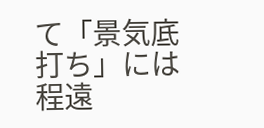て「景気底打ち」には程遠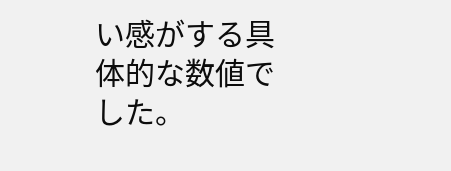い感がする具体的な数値でした。